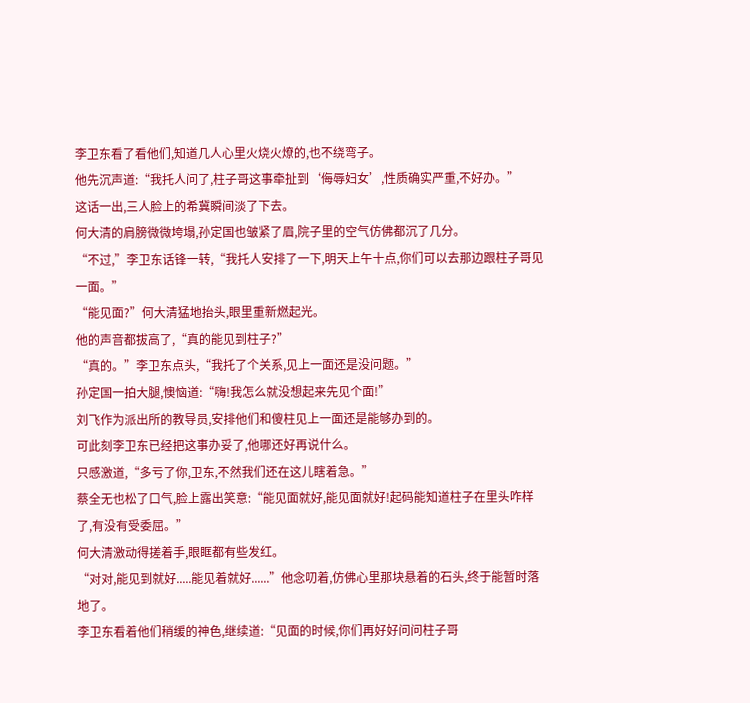李卫东看了看他们,知道几人心里火烧火燎的,也不绕弯子。
他先沉声道:“我托人问了,柱子哥这事牵扯到‘侮辱妇女’,性质确实严重,不好办。”
这话一出,三人脸上的希冀瞬间淡了下去。
何大清的肩膀微微垮塌,孙定国也皱紧了眉,院子里的空气仿佛都沉了几分。
“不过,”李卫东话锋一转,“我托人安排了一下,明天上午十点,你们可以去那边跟柱子哥见一面。”
“能见面?”何大清猛地抬头,眼里重新燃起光。
他的声音都拔高了,“真的能见到柱子?”
“真的。”李卫东点头,“我托了个关系,见上一面还是没问题。”
孙定国一拍大腿,懊恼道:“嗨!我怎么就没想起来先见个面!”
刘飞作为派出所的教导员,安排他们和傻柱见上一面还是能够办到的。
可此刻李卫东已经把这事办妥了,他哪还好再说什么。
只感激道,“多亏了你,卫东,不然我们还在这儿瞎着急。”
蔡全无也松了口气,脸上露出笑意:“能见面就好,能见面就好!起码能知道柱子在里头咋样了,有没有受委屈。”
何大清激动得搓着手,眼眶都有些发红。
“对对,能见到就好.....能见着就好......”他念叨着,仿佛心里那块悬着的石头,终于能暂时落地了。
李卫东看着他们稍缓的神色,继续道:“见面的时候,你们再好好问问柱子哥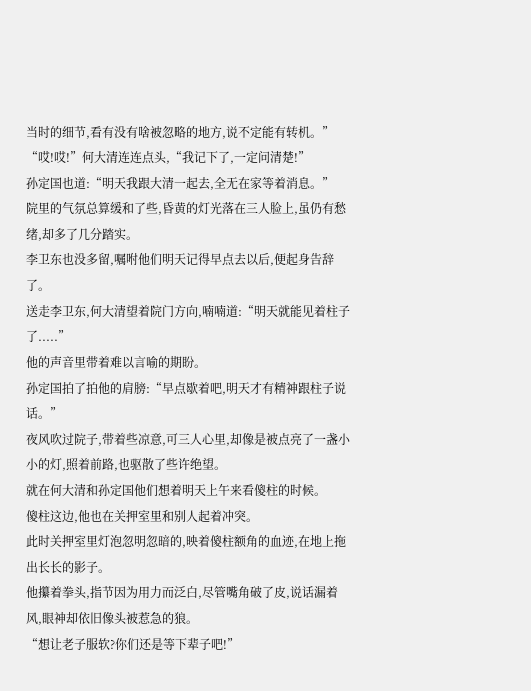当时的细节,看有没有啥被忽略的地方,说不定能有转机。”
“哎!哎!”何大清连连点头,“我记下了,一定问清楚!”
孙定国也道:“明天我跟大清一起去,全无在家等着消息。”
院里的气氛总算缓和了些,昏黄的灯光落在三人脸上,虽仍有愁绪,却多了几分踏实。
李卫东也没多留,嘱咐他们明天记得早点去以后,便起身告辞了。
送走李卫东,何大清望着院门方向,喃喃道:“明天就能见着柱子了.....”
他的声音里带着难以言喻的期盼。
孙定国拍了拍他的肩膀:“早点歇着吧,明天才有精神跟柱子说话。”
夜风吹过院子,带着些凉意,可三人心里,却像是被点亮了一盏小小的灯,照着前路,也驱散了些许绝望。
就在何大清和孙定国他们想着明天上午来看傻柱的时候。
傻柱这边,他也在关押室里和别人起着冲突。
此时关押室里灯泡忽明忽暗的,映着傻柱额角的血迹,在地上拖出长长的影子。
他攥着拳头,指节因为用力而泛白,尽管嘴角破了皮,说话漏着风,眼神却依旧像头被惹急的狼。
“想让老子服软?你们还是等下辈子吧!”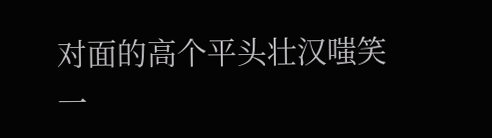对面的高个平头壮汉嗤笑一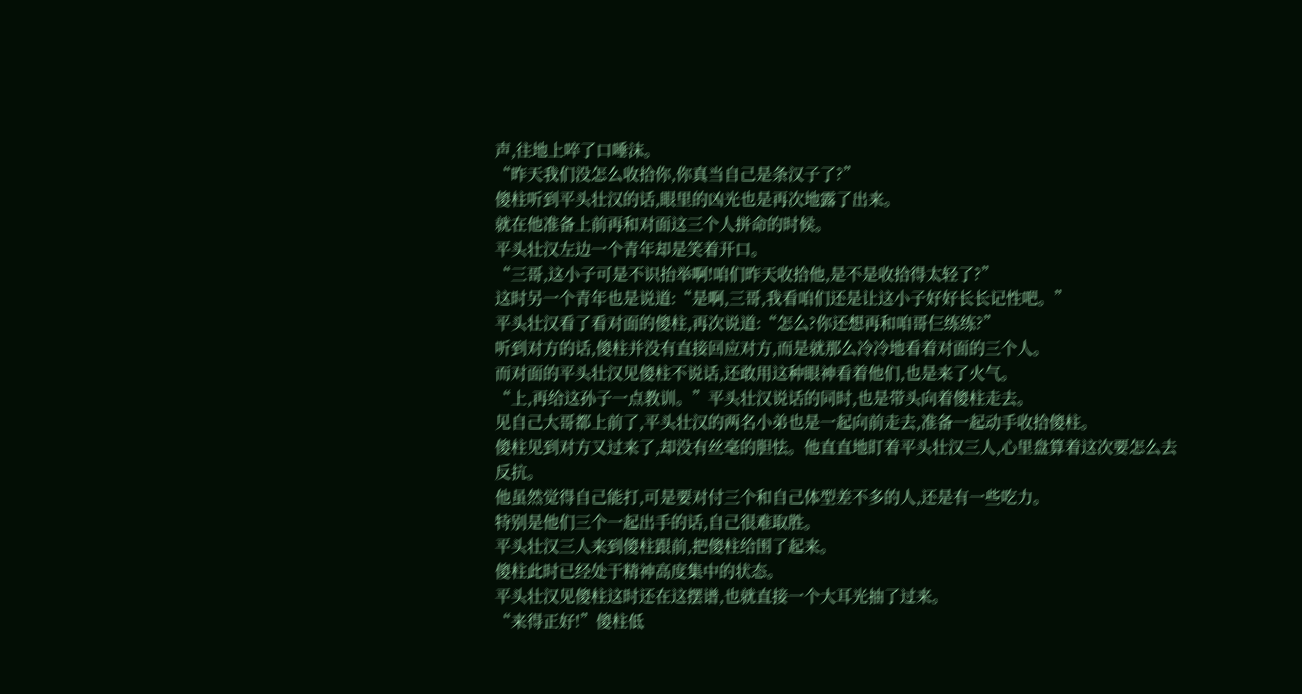声,往地上啐了口唾沫。
“昨天我们没怎么收拾你,你真当自己是条汉子了?”
傻柱听到平头壮汉的话,眼里的凶光也是再次地露了出来。
就在他准备上前再和对面这三个人拼命的时候。
平头壮汉左边一个青年却是笑着开口。
“三哥,这小子可是不识抬举啊!咱们昨天收拾他,是不是收拾得太轻了?”
这时另一个青年也是说道:“是啊,三哥,我看咱们还是让这小子好好长长记性吧。”
平头壮汉看了看对面的傻柱,再次说道:“怎么?你还想再和咱哥仨练练?”
听到对方的话,傻柱并没有直接回应对方,而是就那么冷冷地看着对面的三个人。
而对面的平头壮汉见傻柱不说话,还敢用这种眼神看着他们,也是来了火气。
“上,再给这孙子一点教训。”平头壮汉说话的同时,也是带头向着傻柱走去。
见自己大哥都上前了,平头壮汉的两名小弟也是一起向前走去,准备一起动手收拾傻柱。
傻柱见到对方又过来了,却没有丝毫的胆怯。他直直地盯着平头壮汉三人,心里盘算着这次要怎么去反抗。
他虽然觉得自己能打,可是要对付三个和自己体型差不多的人,还是有一些吃力。
特别是他们三个一起出手的话,自己很难取胜。
平头壮汉三人来到傻柱跟前,把傻柱给围了起来。
傻柱此时已经处于精神高度集中的状态。
平头壮汉见傻柱这时还在这摆谱,也就直接一个大耳光抽了过来。
“来得正好!”傻柱低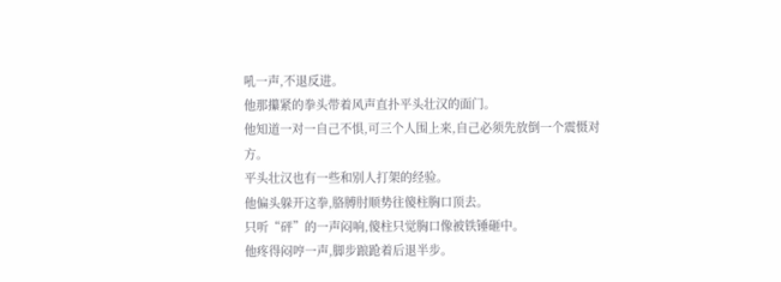吼一声,不退反进。
他那攥紧的拳头带着风声直扑平头壮汉的面门。
他知道一对一自己不惧,可三个人围上来,自己必须先放倒一个震慑对方。
平头壮汉也有一些和别人打架的经验。
他偏头躲开这拳,胳膊肘顺势往傻柱胸口顶去。
只听“砰”的一声闷响,傻柱只觉胸口像被铁锤砸中。
他疼得闷哼一声,脚步踉跄着后退半步。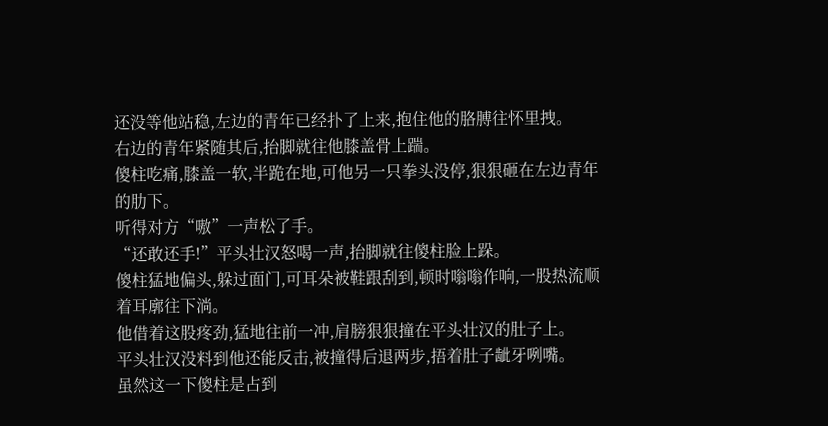还没等他站稳,左边的青年已经扑了上来,抱住他的胳膊往怀里拽。
右边的青年紧随其后,抬脚就往他膝盖骨上踹。
傻柱吃痛,膝盖一软,半跪在地,可他另一只拳头没停,狠狠砸在左边青年的肋下。
听得对方“嗷”一声松了手。
“还敢还手!”平头壮汉怒喝一声,抬脚就往傻柱脸上跺。
傻柱猛地偏头,躲过面门,可耳朵被鞋跟刮到,顿时嗡嗡作响,一股热流顺着耳廓往下淌。
他借着这股疼劲,猛地往前一冲,肩膀狠狠撞在平头壮汉的肚子上。
平头壮汉没料到他还能反击,被撞得后退两步,捂着肚子龇牙咧嘴。
虽然这一下傻柱是占到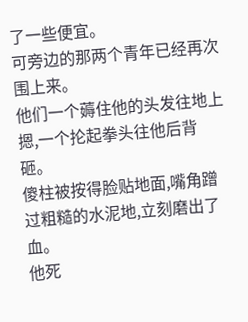了一些便宜。
可旁边的那两个青年已经再次围上来。
他们一个薅住他的头发往地上摁,一个抡起拳头往他后背砸。
傻柱被按得脸贴地面,嘴角蹭过粗糙的水泥地,立刻磨出了血。
他死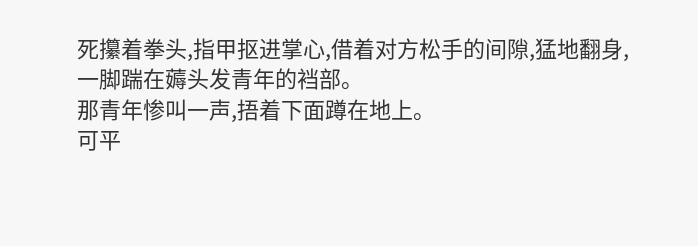死攥着拳头,指甲抠进掌心,借着对方松手的间隙,猛地翻身,一脚踹在薅头发青年的裆部。
那青年惨叫一声,捂着下面蹲在地上。
可平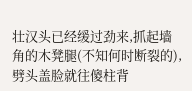壮汉头已经缓过劲来,抓起墙角的木凳腿(不知何时断裂的),劈头盖脸就往傻柱背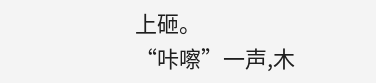上砸。
“咔嚓”一声,木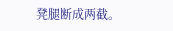凳腿断成两截。